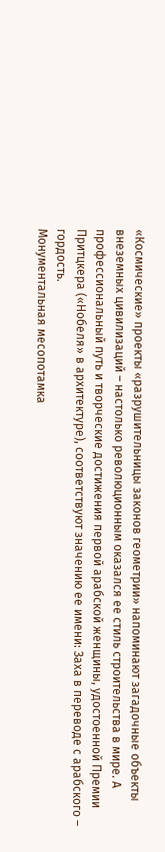«Космические» проекты «разрушительницы законов геометрии» напоминают загадочные объекты внеземных цивилизаций – настолько революционным оказался ее стиль строительства в мире. А профессиональный путь и творческие достижения первой арабской женщины, удостоенной Премии Притцкера («Нобеля» в архитектуре), соответствуют значению ее имени: Заха в переводе с арабского – гордость.
Монументальная месопотамка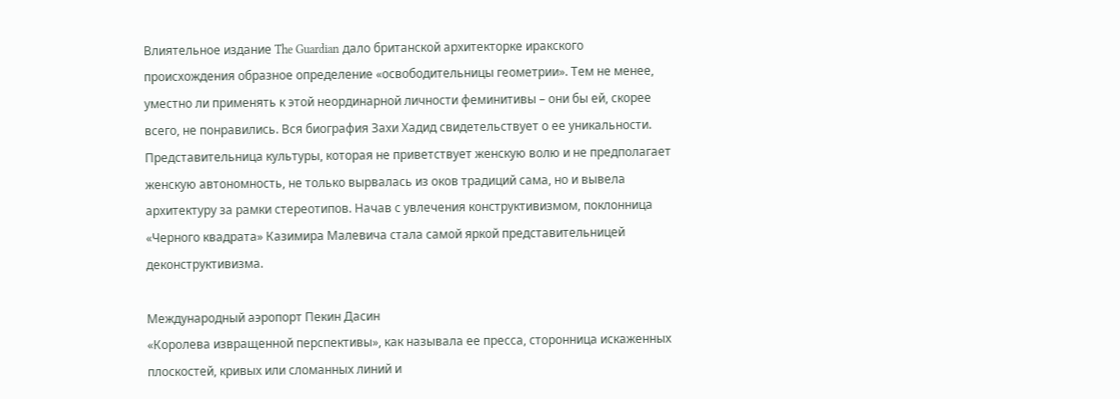Влиятельное издание The Guardian дало британской архитекторке иракского происхождения образное определение «освободительницы геометрии». Тем не менее, уместно ли применять к этой неординарной личности феминитивы – они бы ей, скорее всего, не понравились. Вся биография Захи Хадид свидетельствует о ее уникальности. Представительница культуры, которая не приветствует женскую волю и не предполагает женскую автономность, не только вырвалась из оков традиций сама, но и вывела архитектуру за рамки стереотипов. Начав с увлечения конструктивизмом, поклонница «Черного квадрата» Казимира Малевича стала самой яркой представительницей деконструктивизма.

Международный аэропорт Пекин Дасин
«Королева извращенной перспективы», как называла ее пресса, сторонница искаженных плоскостей, кривых или сломанных линий и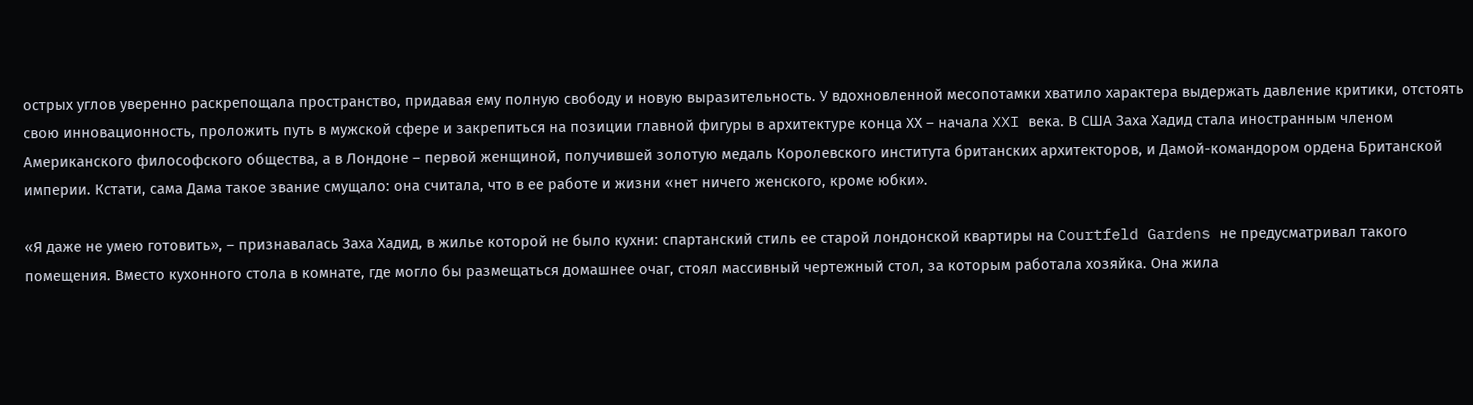острых углов уверенно раскрепощала пространство, придавая ему полную свободу и новую выразительность. У вдохновленной месопотамки хватило характера выдержать давление критики, отстоять свою инновационность, проложить путь в мужской сфере и закрепиться на позиции главной фигуры в архитектуре конца ХХ – начала XXI века. В США Заха Хадид стала иностранным членом Американского философского общества, а в Лондоне – первой женщиной, получившей золотую медаль Королевского института британских архитекторов, и Дамой-командором ордена Британской империи. Кстати, сама Дама такое звание смущало: она считала, что в ее работе и жизни «нет ничего женского, кроме юбки».

«Я даже не умею готовить», – признавалась Заха Хадид, в жилье которой не было кухни: спартанский стиль ее старой лондонской квартиры на Courtfeld Gardens не предусматривал такого помещения. Вместо кухонного стола в комнате, где могло бы размещаться домашнее очаг, стоял массивный чертежный стол, за которым работала хозяйка. Она жила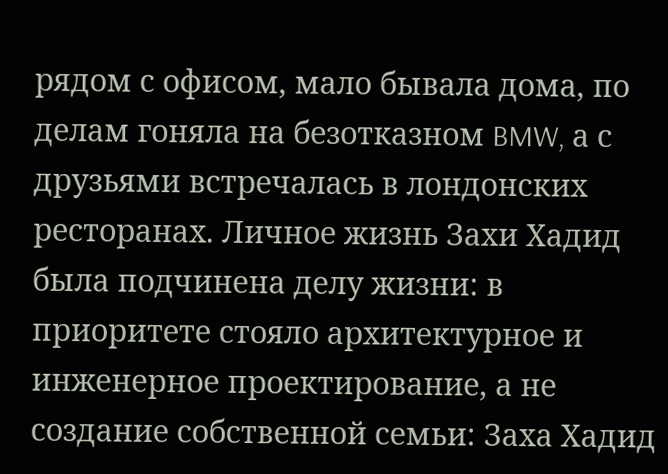рядом с офисом, мало бывала дома, по делам гоняла на безотказном BMW, а с друзьями встречалась в лондонских ресторанах. Личное жизнь Захи Хадид была подчинена делу жизни: в приоритете стояло архитектурное и инженерное проектирование, а не создание собственной семьи: Заха Хадид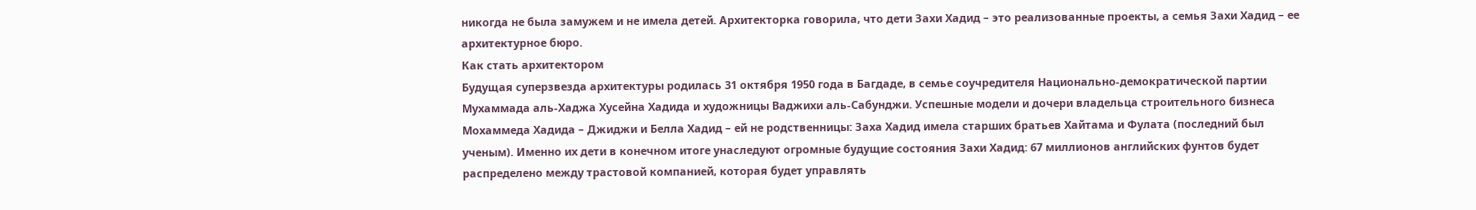никогда не была замужем и не имела детей. Архитекторка говорила, что дети Захи Хадид – это реализованные проекты, а семья Захи Хадид – ее архитектурное бюро.
Как стать архитектором
Будущая суперзвезда архитектуры родилась 31 октября 1950 года в Багдаде, в семье соучредителя Национально-демократической партии Мухаммада аль-Хаджа Хусейна Хадида и художницы Ваджихи аль-Сабунджи. Успешные модели и дочери владельца строительного бизнеса Мохаммеда Хадида – Джиджи и Белла Хадид – ей не родственницы: Заха Хадид имела старших братьев Хайтама и Фулата (последний был ученым). Именно их дети в конечном итоге унаследуют огромные будущие состояния Захи Хадид: 67 миллионов английских фунтов будет распределено между трастовой компанией, которая будет управлять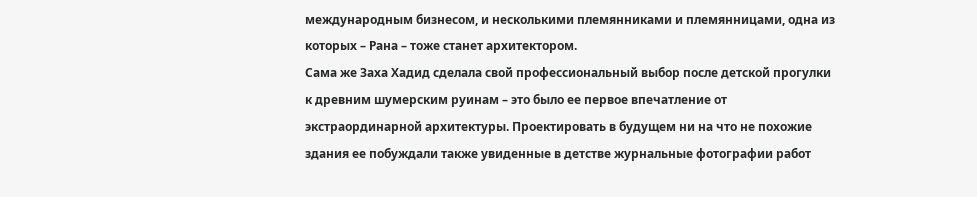международным бизнесом, и несколькими племянниками и племянницами, одна из которых – Рана – тоже станет архитектором.
Сама же Заха Хадид сделала свой профессиональный выбор после детской прогулки к древним шумерским руинам – это было ее первое впечатление от экстраординарной архитектуры. Проектировать в будущем ни на что не похожие здания ее побуждали также увиденные в детстве журнальные фотографии работ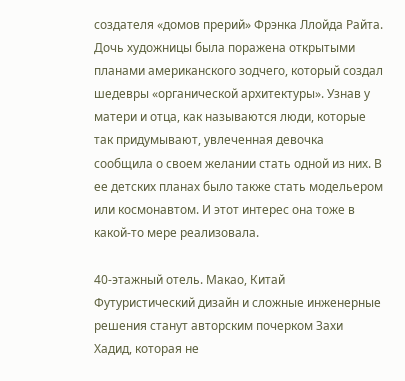создателя «домов прерий» Фрэнка Ллойда Райта. Дочь художницы была поражена открытыми планами американского зодчего, который создал шедевры «органической архитектуры». Узнав у матери и отца, как называются люди, которые так придумывают, увлеченная девочка сообщила о своем желании стать одной из них. В ее детских планах было также стать модельером или космонавтом. И этот интерес она тоже в какой-то мере реализовала.

40-этажный отель. Макао, Китай
Футуристический дизайн и сложные инженерные решения станут авторским почерком Захи Хадид, которая не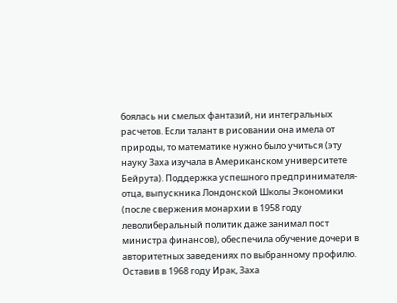боялась ни смелых фантазий, ни интегральных расчетов. Если талант в рисовании она имела от природы, то математике нужно было учиться (эту науку Заха изучала в Американском университете Бейрута). Поддержка успешного предпринимателя-отца, выпускника Лондонской Школы Экономики (после свержения монархии в 1958 году леволиберальный политик даже занимал пост министра финансов), обеспечила обучение дочери в авторитетных заведениях по выбранному профилю. Оставив в 1968 году Ирак, Заха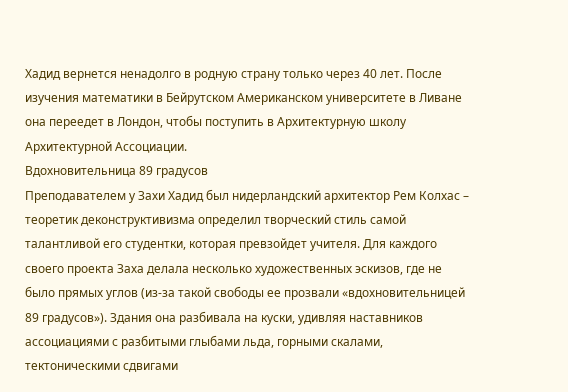Хадид вернется ненадолго в родную страну только через 40 лет. После изучения математики в Бейрутском Американском университете в Ливане она переедет в Лондон, чтобы поступить в Архитектурную школу Архитектурной Ассоциации.
Вдохновительница 89 градусов
Преподавателем у Захи Хадид был нидерландский архитектор Рем Колхас – теоретик деконструктивизма определил творческий стиль самой талантливой его студентки, которая превзойдет учителя. Для каждого своего проекта Заха делала несколько художественных эскизов, где не было прямых углов (из-за такой свободы ее прозвали «вдохновительницей 89 градусов»). Здания она разбивала на куски, удивляя наставников ассоциациями с разбитыми глыбами льда, горными скалами, тектоническими сдвигами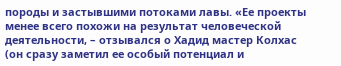породы и застывшими потоками лавы. «Ее проекты менее всего похожи на результат человеческой деятельности, – отзывался о Хадид мастер Колхас (он сразу заметил ее особый потенциал и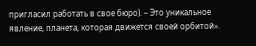пригласил работать в свое бюро). – Это уникальное явление, планета, которая движется своей орбитой».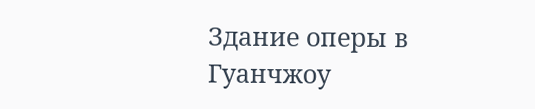Здание оперы в Гуанчжоу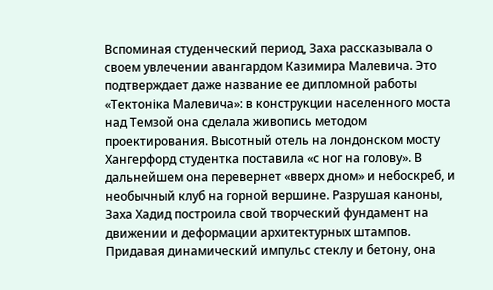Вспоминая студенческий период, Заха рассказывала о своем увлечении авангардом Казимира Малевича. Это подтверждает даже название ее дипломной работы «Тектоніка Малевича»: в конструкции населенного моста над Темзой она сделала живопись методом проектирования. Высотный отель на лондонском мосту Хангерфорд студентка поставила «с ног на голову». В дальнейшем она перевернет «вверх дном» и небоскреб, и необычный клуб на горной вершине. Разрушая каноны, Заха Хадид построила свой творческий фундамент на движении и деформации архитектурных штампов. Придавая динамический импульс стеклу и бетону, она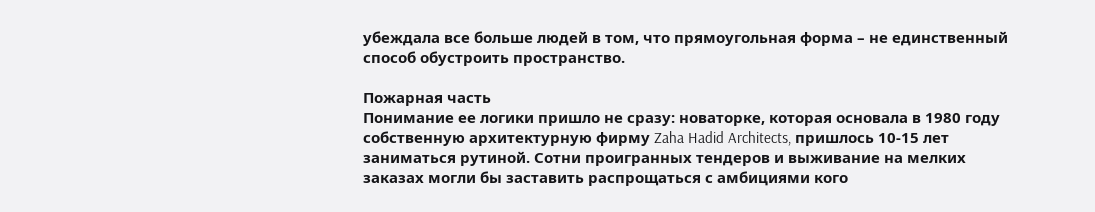убеждала все больше людей в том, что прямоугольная форма – не единственный способ обустроить пространство.

Пожарная часть
Понимание ее логики пришло не сразу: новаторке, которая основала в 1980 году собственную архитектурную фирму Zaha Hadid Architects, пришлось 10-15 лет заниматься рутиной. Сотни проигранных тендеров и выживание на мелких заказах могли бы заставить распрощаться с амбициями кого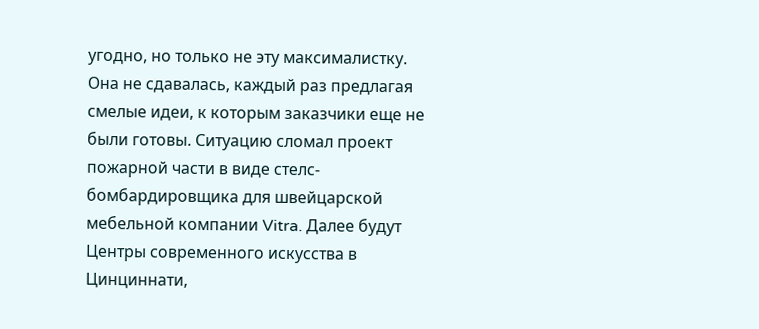угодно, но только не эту максималистку. Она не сдавалась, каждый раз предлагая смелые идеи, к которым заказчики еще не были готовы. Ситуацию сломал проект пожарной части в виде стелс-бомбардировщика для швейцарской мебельной компании Vitra. Далее будут Центры современного искусства в Цинциннати,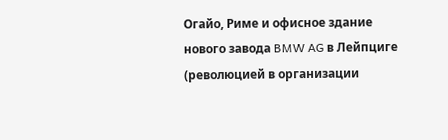Огайо, Риме и офисное здание нового завода BMW AG в Лейпциге (революцией в организации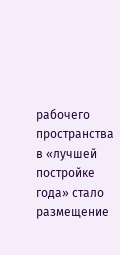рабочего пространства в «лучшей постройке года» стало размещение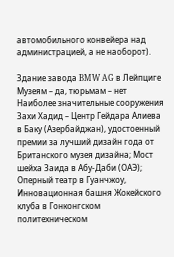автомобильного конвейера над администрацией, а не наоборот).

Здание завода BMW AG в Лейпциге
Музеям – да, тюрьмам – нет
Наиболее значительные сооружения Захи Хадид – Центр Гейдара Алиева в Баку (Азербайджан), удостоенный премии за лучший дизайн года от Британского музея дизайна; Мост шейха Заида в Абу-Даби (ОАЭ); Оперный театр в Гуанчжоу, Инновационная башня Жокейского клуба в Гонконгском политехническом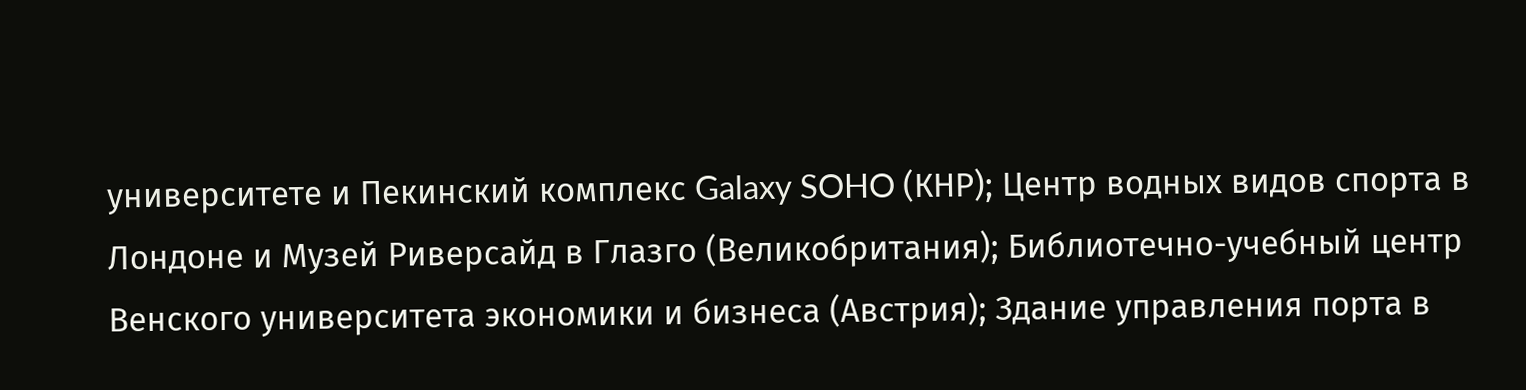университете и Пекинский комплекс Galaxy SOHO (КНР); Центр водных видов спорта в Лондоне и Музей Риверсайд в Глазго (Великобритания); Библиотечно-учебный центр Венского университета экономики и бизнеса (Австрия); Здание управления порта в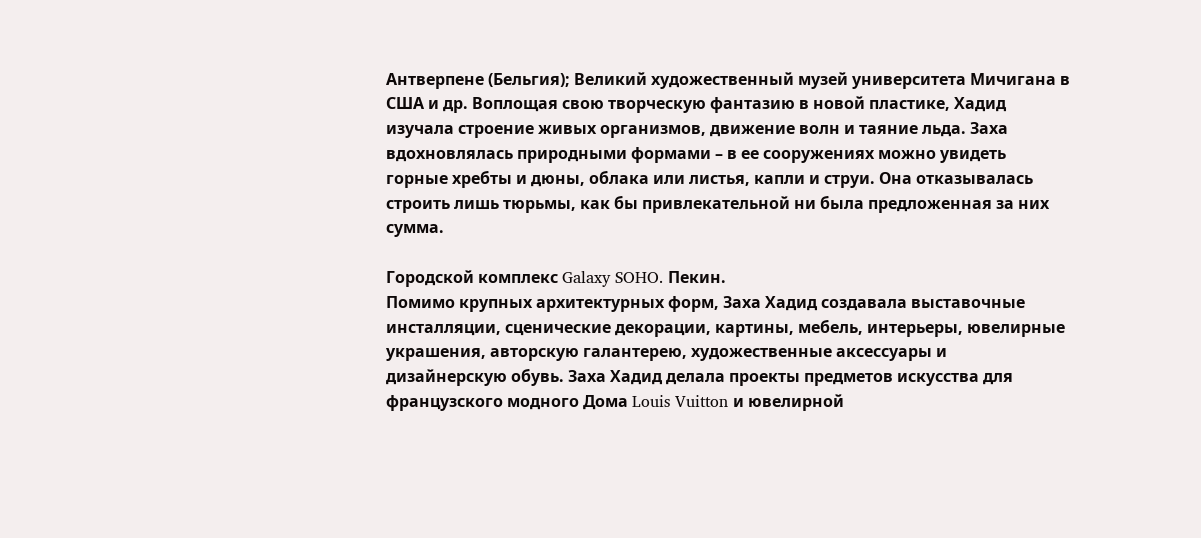Антверпене (Бельгия); Великий художественный музей университета Мичигана в США и др. Воплощая свою творческую фантазию в новой пластике, Хадид изучала строение живых организмов, движение волн и таяние льда. Заха вдохновлялась природными формами – в ее сооружениях можно увидеть горные хребты и дюны, облака или листья, капли и струи. Она отказывалась строить лишь тюрьмы, как бы привлекательной ни была предложенная за них сумма.

Городской комплекс Galaxy SOHO. Пекин.
Помимо крупных архитектурных форм, Заха Хадид создавала выставочные инсталляции, сценические декорации, картины, мебель, интерьеры, ювелирные украшения, авторскую галантерею, художественные аксессуары и дизайнерскую обувь. Заха Хадид делала проекты предметов искусства для французского модного Дома Louis Vuitton и ювелирной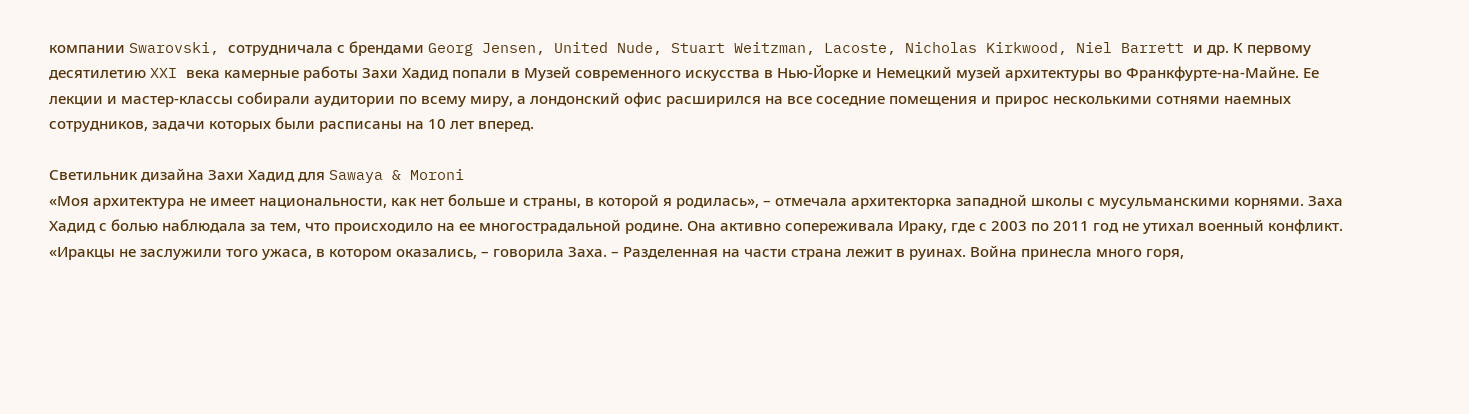компании Swarovski, сотрудничала с брендами Georg Jensen, United Nude, Stuart Weitzman, Lacoste, Nicholas Kirkwood, Niel Barrett и др. К первому десятилетию XXI века камерные работы Захи Хадид попали в Музей современного искусства в Нью-Йорке и Немецкий музей архитектуры во Франкфурте-на-Майне. Ее лекции и мастер-классы собирали аудитории по всему миру, а лондонский офис расширился на все соседние помещения и прирос несколькими сотнями наемных сотрудников, задачи которых были расписаны на 10 лет вперед.

Светильник дизайна Захи Хадид для Sawaya & Moroni
«Моя архитектура не имеет национальности, как нет больше и страны, в которой я родилась», – отмечала архитекторка западной школы с мусульманскими корнями. Заха Хадид с болью наблюдала за тем, что происходило на ее многострадальной родине. Она активно сопереживала Ираку, где с 2003 по 2011 год не утихал военный конфликт. «Иракцы не заслужили того ужаса, в котором оказались, – говорила Заха. – Разделенная на части страна лежит в руинах. Война принесла много горя,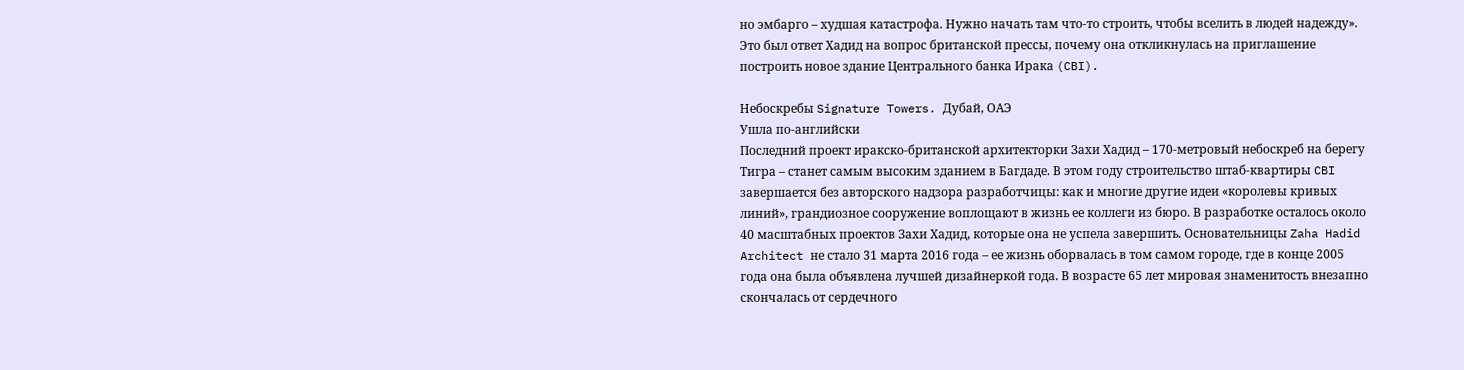но эмбарго – худшая катастрофа. Нужно начать там что-то строить, чтобы вселить в людей надежду». Это был ответ Хадид на вопрос британской прессы, почему она откликнулась на приглашение построить новое здание Центрального банка Ирака (CBI).

Небоскребы Signature Towers. Дубай, ОАЭ
Ушла по-английски
Последний проект иракско-британской архитекторки Захи Хадид – 170-метровый небоскреб на берегу Тигра – станет самым высоким зданием в Багдаде. В этом году строительство штаб-квартиры CBI завершается без авторского надзора разработчицы: как и многие другие идеи «королевы кривых линий», грандиозное сооружение воплощают в жизнь ее коллеги из бюро. В разработке осталось около 40 масштабных проектов Захи Хадид, которые она не успела завершить. Основательницы Zaha Hadid Architect не стало 31 марта 2016 года – ее жизнь оборвалась в том самом городе, где в конце 2005 года она была объявлена лучшей дизайнеркой года. В возрасте 65 лет мировая знаменитость внезапно скончалась от сердечного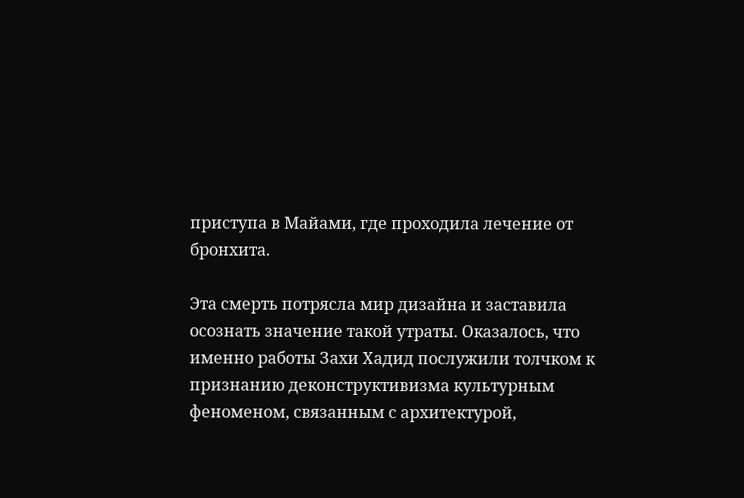приступа в Майами, где проходила лечение от бронхита.

Эта смерть потрясла мир дизайна и заставила осознать значение такой утраты. Оказалось, что именно работы Захи Хадид послужили толчком к признанию деконструктивизма культурным феноменом, связанным с архитектурой,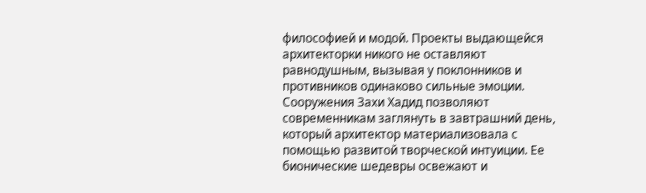философией и модой. Проекты выдающейся архитекторки никого не оставляют равнодушным, вызывая у поклонников и противников одинаково сильные эмоции. Сооружения Захи Хадид позволяют современникам заглянуть в завтрашний день, который архитектор материализовала с помощью развитой творческой интуиции. Ее бионические шедевры освежают и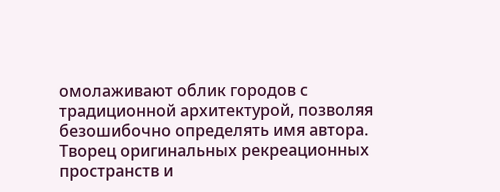омолаживают облик городов с традиционной архитектурой, позволяя безошибочно определять имя автора.
Творец оригинальных рекреационных пространств и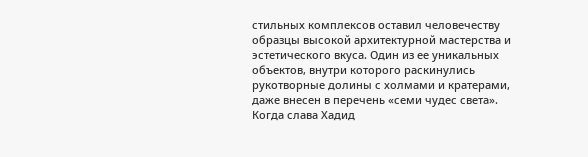стильных комплексов оставил человечеству образцы высокой архитектурной мастерства и эстетического вкуса. Один из ее уникальных объектов, внутри которого раскинулись рукотворные долины с холмами и кратерами, даже внесен в перечень «семи чудес света». Когда слава Хадид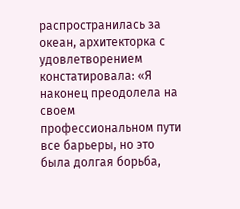распространилась за океан, архитекторка с удовлетворением констатировала: «Я наконец преодолела на своем профессиональном пути все барьеры, но это была долгая борьба,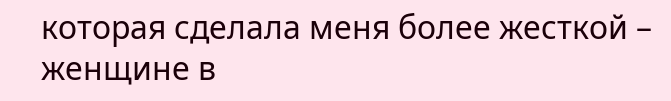которая сделала меня более жесткой – женщине в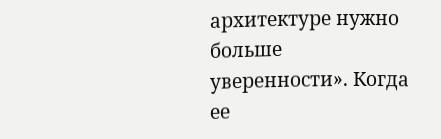архитектуре нужно больше уверенности». Когда ее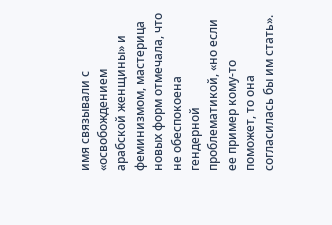имя связывали с «освобождением арабской женщины» и феминизмом, мастерица новых форм отмечала, что не обеспокоена гендерной проблематикой, «но если ее пример кому-то поможет, то она согласилась бы им стать».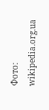Фото: wikipedia.org.ua